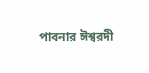পাবনার ঈশ্বরদী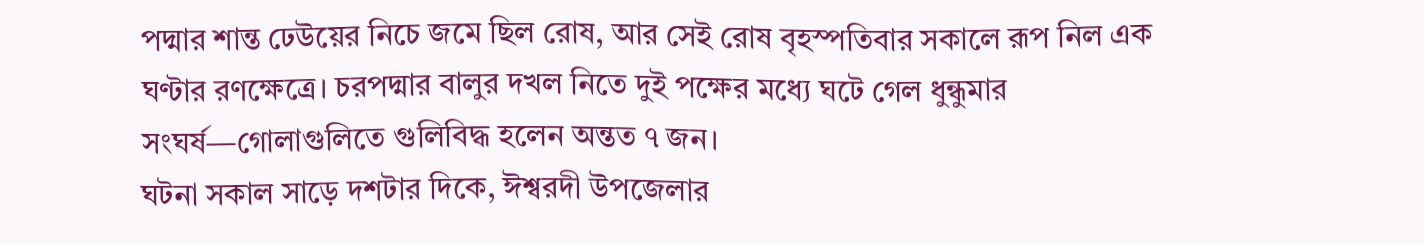পদ্মার শান্ত ঢেউয়ের নিচে জমে ছিল রোষ, আর সেই রোষ বৃহস্পতিবার সকালে রূপ নিল এক ঘণ্টার রণক্ষেত্রে। চরপদ্মার বালুর দখল নিতে দুই পক্ষের মধ্যে ঘটে গেল ধুন্ধুমার সংঘর্ষ—গোলাগুলিতে গুলিবিদ্ধ হলেন অন্তত ৭ জন।
ঘটনা সকাল সাড়ে দশটার দিকে, ঈশ্বরদী উপজেলার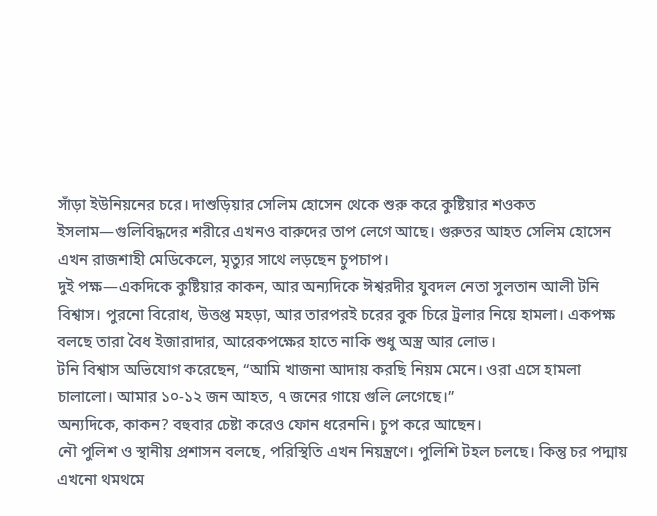সাঁড়া ইউনিয়নের চরে। দাশুড়িয়ার সেলিম হোসেন থেকে শুরু করে কুষ্টিয়ার শওকত ইসলাম—গুলিবিদ্ধদের শরীরে এখনও বারুদের তাপ লেগে আছে। গুরুতর আহত সেলিম হোসেন এখন রাজশাহী মেডিকেলে, মৃত্যুর সাথে লড়ছেন চুপচাপ।
দুই পক্ষ—একদিকে কুষ্টিয়ার কাকন, আর অন্যদিকে ঈশ্বরদীর যুবদল নেতা সুলতান আলী টনি বিশ্বাস। পুরনো বিরোধ, উত্তপ্ত মহড়া, আর তারপরই চরের বুক চিরে ট্রলার নিয়ে হামলা। একপক্ষ বলছে তারা বৈধ ইজারাদার, আরেকপক্ষের হাতে নাকি শুধু অস্ত্র আর লোভ।
টনি বিশ্বাস অভিযোগ করেছেন, “আমি খাজনা আদায় করছি নিয়ম মেনে। ওরা এসে হামলা চালালো। আমার ১০-১২ জন আহত, ৭ জনের গায়ে গুলি লেগেছে।”
অন্যদিকে, কাকন? বহুবার চেষ্টা করেও ফোন ধরেননি। চুপ করে আছেন।
নৌ পুলিশ ও স্থানীয় প্রশাসন বলছে, পরিস্থিতি এখন নিয়ন্ত্রণে। পুলিশি টহল চলছে। কিন্তু চর পদ্মায় এখনো থমথমে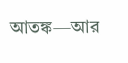আতঙ্ক—আর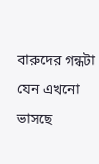বারুদের গন্ধটা যেন এখনো ভাসছে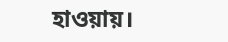হাওয়ায়।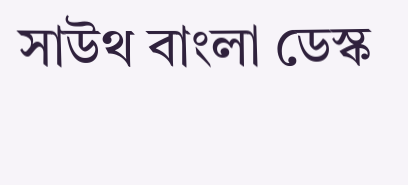সাউথ বাংলা ডেস্ক